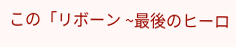この「リボーン ~最後のヒーロ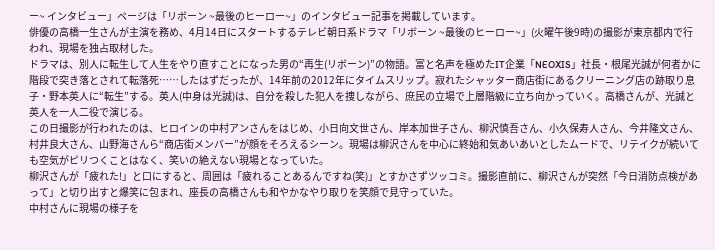ー~ インタビュー」ページは「リボーン ~最後のヒーロー~」のインタビュー記事を掲載しています。
俳優の高橋一生さんが主演を務め、4月14日にスタートするテレビ朝日系ドラマ「リボーン ~最後のヒーロー~」(火曜午後9時)の撮影が東京都内で行われ、現場を独占取材した。
ドラマは、別人に転生して人生をやり直すことになった男の“再生(リボーン)”の物語。富と名声を極めたIT企業「NEOXIS」社長・根尾光誠が何者かに階段で突き落とされて転落死……したはずだったが、14年前の2012年にタイムスリップ。寂れたシャッター商店街にあるクリーニング店の跡取り息子・野本英人に“転生”する。英人(中身は光誠)は、自分を殺した犯人を捜しながら、庶民の立場で上層階級に立ち向かっていく。高橋さんが、光誠と英人を一人二役で演じる。
この日撮影が行われたのは、ヒロインの中村アンさんをはじめ、小日向文世さん、岸本加世子さん、柳沢慎吾さん、小久保寿人さん、今井隆文さん、村井良大さん、山野海さんら“商店街メンバー”が顔をそろえるシーン。現場は柳沢さんを中心に終始和気あいあいとしたムードで、リテイクが続いても空気がピリつくことはなく、笑いの絶えない現場となっていた。
柳沢さんが「疲れた!」と口にすると、周囲は「疲れることあるんですね(笑)」とすかさずツッコミ。撮影直前に、柳沢さんが突然「今日消防点検があって」と切り出すと爆笑に包まれ、座長の高橋さんも和やかなやり取りを笑顔で見守っていた。
中村さんに現場の様子を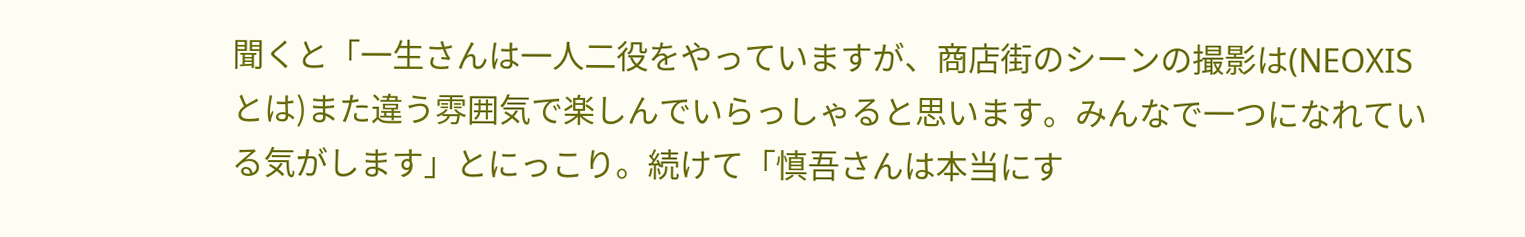聞くと「一生さんは一人二役をやっていますが、商店街のシーンの撮影は(NEOXISとは)また違う雰囲気で楽しんでいらっしゃると思います。みんなで一つになれている気がします」とにっこり。続けて「慎吾さんは本当にす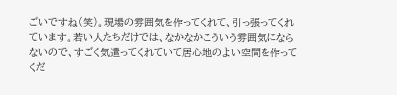ごいですね(笑)。現場の雰囲気を作ってくれて、引っ張ってくれています。若い人たちだけでは、なかなかこういう雰囲気にならないので、すごく気遣ってくれていて居心地のよい空間を作ってくだ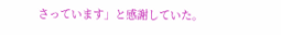さっています」と感謝していた。